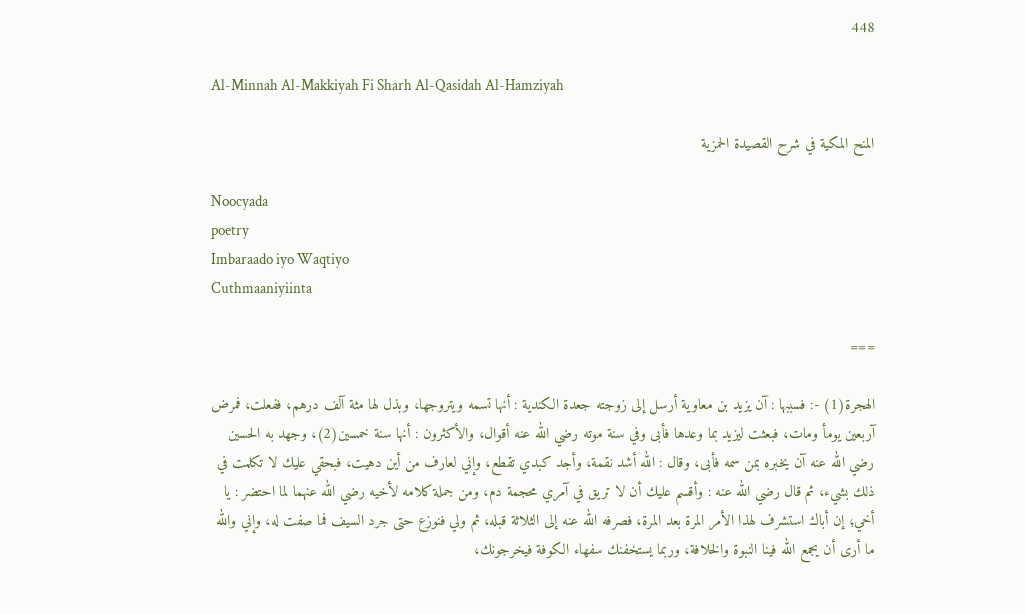448

Al-Minnah Al-Makkiyah Fi Sharh Al-Qasidah Al-Hamziyah

المنح المكية في شرح القصيدة الحمزية

Noocyada
poetry
Imbaraado iyo Waqtiyo
Cuthmaaniyiinta

===

الهجرة(1) -: فسببها : آن يزيد بن معاوية أرسل إلى زوجته جعدة الكندية : أنها تسمه ويتروجها، وبذل لها مثة آلف درهم، ففعلت، فمرض آربعين يومأ ومات، فبعثت ليزيد بما وعدها فأبى وفي سنة موته رضي الله عنه أقوال، والأكثرون : أنها سنة خمسين(2)، وجهد به الحسين رضي الله عنه آن يخبره بمن سمه فأبى، وقال : الله أشد نقمة، وأجد كبدي تقطع، وإني لعارف من أين دهيت، فبحقي عليك لا تكلمت في ذلك بشيء، ثم قال رضي الله عنه : وأقسم عليك أن لا تريق في آمري محجمة دم، ومن جملة كلامه لأخيه رضي الله عنهما لما احتضر : يا أخي؛ إن أباك استشرف لهذا الأمر المرة بعد المرة، فصرفه الله عنه إلى الثلاثة قبله، ثم ولي فنوزع حتى جرد السيف فما صفت له، وإني والله ما أرى أن يجمع الله فينا النبوة والخلافة، وربما يستخفنك سفهاء الكوفة فيخرجونك،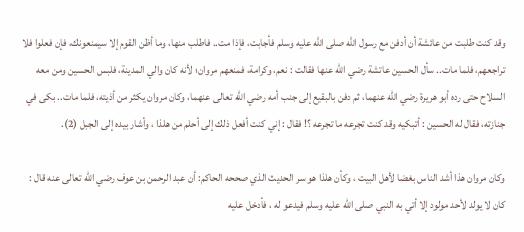وقد كنت طلبت من عائشة أن أدفن مع رسول الله صلى الله عليه وسلم فأجابت، فإذا مت.. فاطلب منها، وما أظن القوم إلا سيمنعونك، فإن فعلوا فلا تراجعهم، فلما مات.. سأل الحسين عاتشة رضي الله عنها فقالت : نعم، وكرامة، فمنعهم مروان؛ لأنه كان والي المدينة، فلبس الحسين ومن معه السلاح حتى رده أبو هريرة رضي الله عنهما، ثم دفن بالبقيع إلى جنب أمه رضي الله تعالى عنهما، وكان مروان يكثر من أذيته، فلما مات.. بكى في جنازته، فقال له الحسين : أتبكيه وقد كنت تجرعه ما تجرعه ؟! فقال : إني كنت أفعل ذلك إلى أحلم من هلذا ، وأشار بيده إلى الجبل (2).

وكان مروان هذا أشد الناس بغضا لأهل البيت ، وكأن هلذا هو سر الحديث الذي صححه الحاكم: أن عبد الرحمن بن عوف رضي الله تعالى عنه قال : كان لا يولد لأحد مولود إلا أتي به النبي صلى الله عليه وسلم فيدعو له ، فأدخل عليه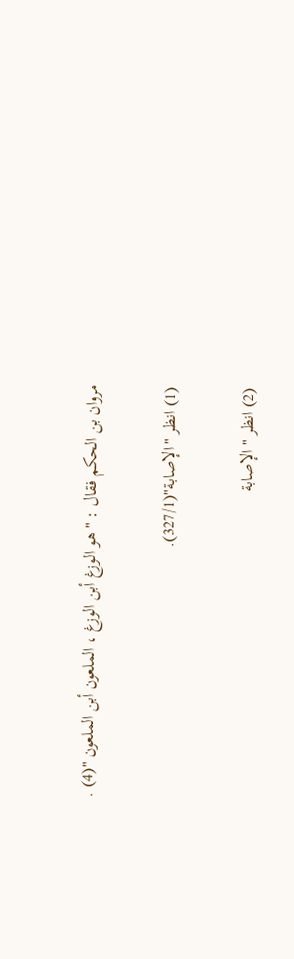مروان بن الحكم فقال : " هو الوزغ أبن الوزغ ، الملعون أبن الملعون "(4) .

(1) انظر "الإصابة"(327/1).

(2) انظر " الإصابة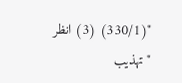"(330/1) (3) انظر "تهذيب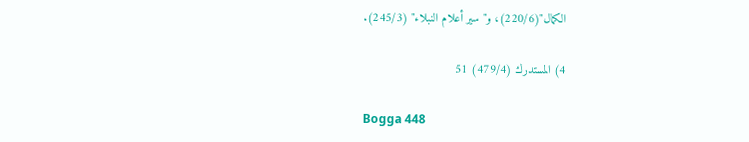الكمال"(220/6)، و" سير أعلام النبلاء" (245/3).

4) المستدرك (479/4) 51

Bogga 448